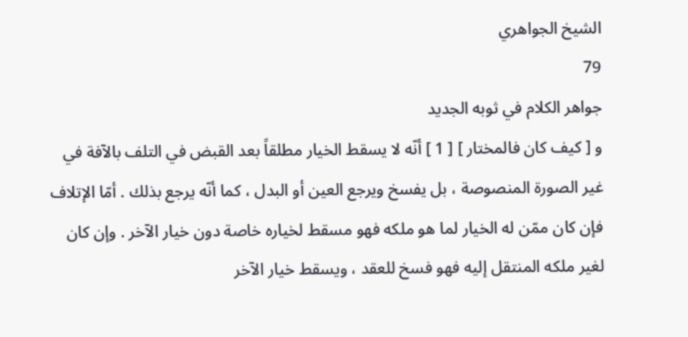الشيخ الجواهري
79
جواهر الكلام في ثوبه الجديد
و [ كيف كان فالمختار ] [ 1 ] أنّه لا يسقط الخيار مطلقاً بعد القبض في التلف بالآفة في غير الصورة المنصوصة ، بل يفسخ ويرجع العين أو البدل ، كما أنّه يرجع بذلك . أمّا الإتلاف فإن كان ممّن له الخيار لما هو ملكه فهو مسقط لخياره خاصة دون خيار الآخر . وإن كان لغير ملكه المنتقل إليه فهو فسخ للعقد ، ويسقط خيار الآخر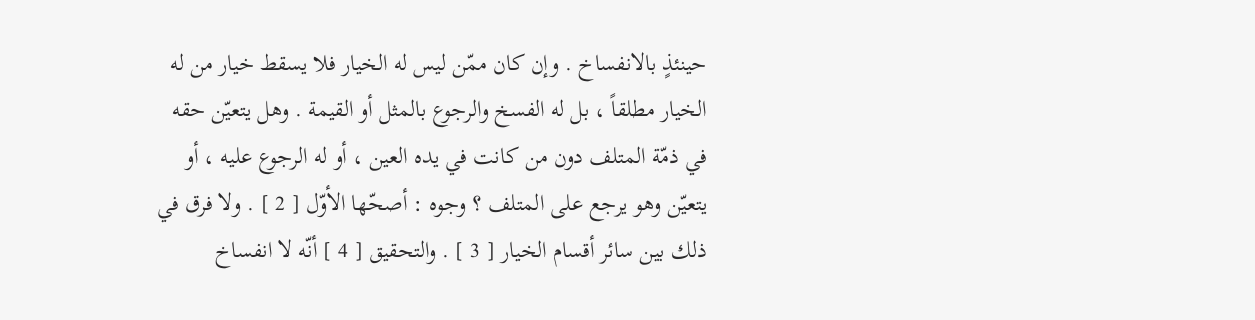حينئذٍ بالانفساخ . وإن كان ممّن ليس له الخيار فلا يسقط خيار من له الخيار مطلقاً ، بل له الفسخ والرجوع بالمثل أو القيمة . وهل يتعيّن حقه في ذمّة المتلف دون من كانت في يده العين ، أو له الرجوع عليه ، أو يتعيّن وهو يرجع على المتلف ؟ وجوه : أصحّها الأوّل [ 2 ] . ولا فرق في ذلك بين سائر أقسام الخيار [ 3 ] . والتحقيق [ 4 ] أنّه لا انفساخ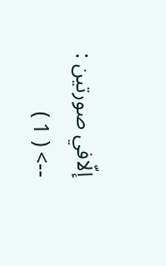إلّافي صورتين :
--> ( 1 )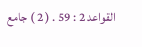القواعد 2 : 59 . ( 2 ) جامع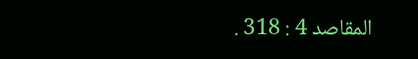المقاصد 4 : 318 .